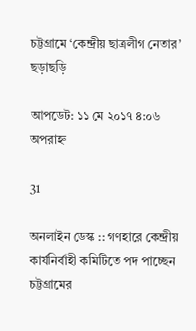চট্টগ্রামে ‘কেন্দ্রীয় ছাত্রলীগ নেতার’ ছড়াছড়ি

আপডেট: ১১ মে ২০১৭ ৪:০৬ অপরাহ্ন

31

অনলাইন ডেস্ক :: গণহারে কেন্দ্রীয় কার্যনির্বাহী কমিটিতে পদ পাচ্ছেন চট্টগ্রামের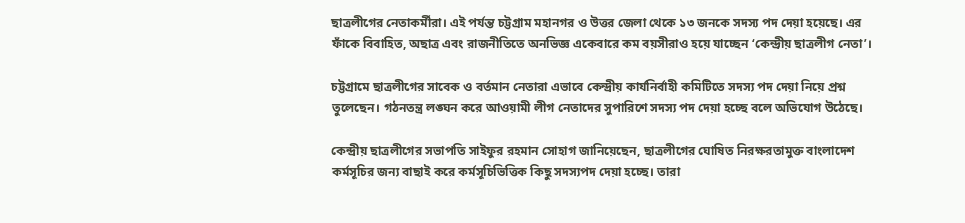ছাত্রলীগের নেতাকর্মীরা। এই পর্যন্ত চট্টগ্রাম মহানগর ও উত্তর জেলা থেকে ১৩ জনকে সদস্য পদ দেয়া হয়েছে। এর ফাঁকে বিবাহিত, অছাত্র এবং রাজনীতিতে অনভিজ্ঞ একেবারে কম বয়সীরাও হয়ে যাচ্ছেন ‘কেন্দ্রীয় ছাত্রলীগ নেতা’।

চট্টগ্রামে ছাত্রলীগের সাবেক ও বর্তমান নেতারা এভাবে কেন্দ্রীয় কার্যনির্বাহী কমিটিতে সদস্য পদ দেয়া নিয়ে প্রশ্ন তুলেছেন। গঠনতন্ত্র লঙ্ঘন করে আওয়ামী লীগ নেতাদের সুপারিশে সদস্য পদ দেয়া হচ্ছে বলে অভিযোগ উঠেছে।

কেন্দ্রীয় ছাত্রলীগের সভাপতি সাইফুর রহমান সোহাগ জানিয়েছেন, ছাত্রলীগের ঘোষিত নিরক্ষরতামুক্ত বাংলাদেশ কর্মসূচির জন্য বাছাই করে কর্মসূচিভিত্তিক কিছু সদস্যপদ দেয়া হচ্ছে। তারা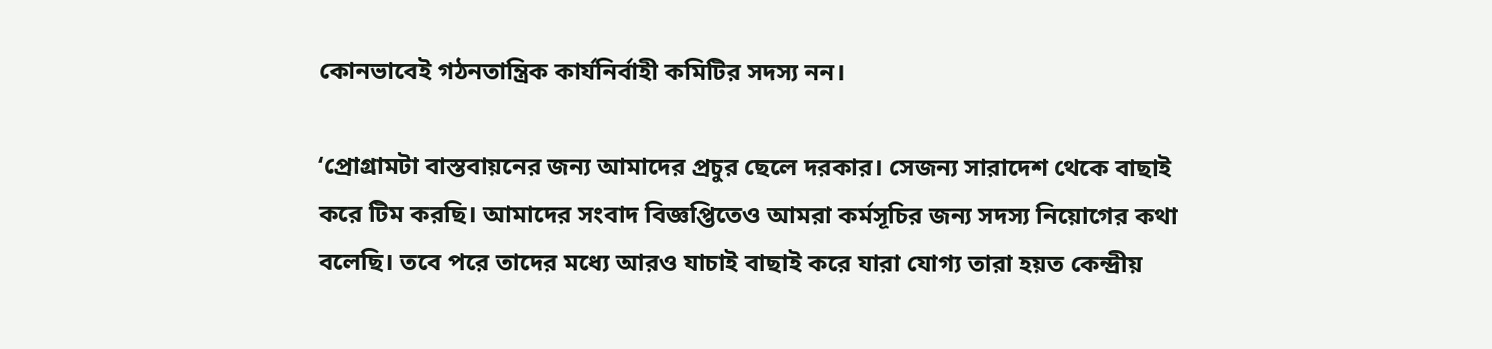কোনভাবেই গঠনতান্ত্রিক কার্যনির্বাহী কমিটির সদস্য নন।

‘প্রোগ্রামটা বাস্তবায়নের জন্য আমাদের প্রচুর ছেলে দরকার। সেজন্য সারাদেশ থেকে বাছাই করে টিম করছি। আমাদের সংবাদ বিজ্ঞপ্তিতেও আমরা কর্মসূচির জন্য সদস্য নিয়োগের কথা বলেছি। তবে পরে তাদের মধ্যে আরও যাচাই বাছাই করে যারা যোগ্য তারা হয়ত কেন্দ্রীয়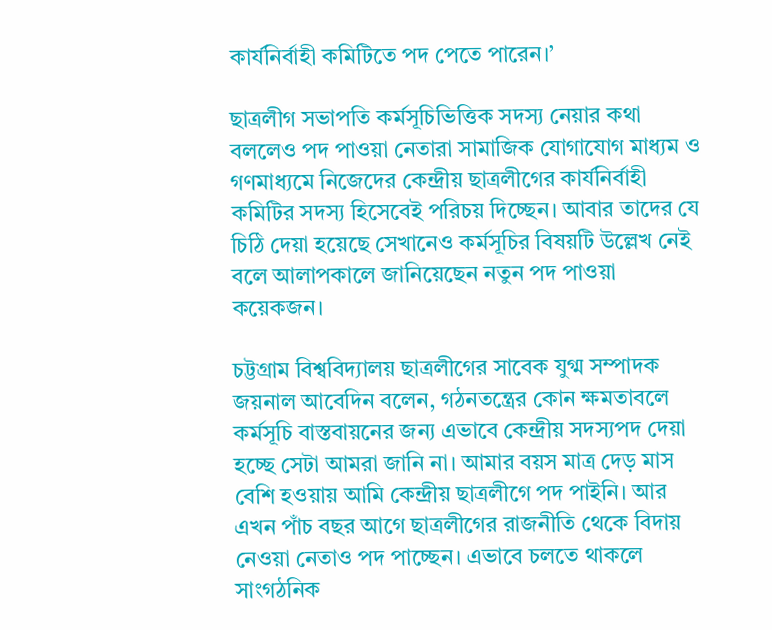কার্যনির্বাহী কমিটিতে পদ পেতে পারেন।’

ছাত্রলীগ সভাপতি কর্মসূচিভিত্তিক সদস্য নেয়ার কথা বললেও পদ পাওয়া নেতারা সামাজিক যোগাযোগ মাধ্যম ও গণমাধ্যমে নিজেদের কেন্দ্রীয় ছাত্রলীগের কার্যনির্বাহী কমিটির সদস্য হিসেবেই পরিচয় দিচ্ছেন। আবার তাদের যে চিঠি দেয়া হয়েছে সেখানেও কর্মসূচির বিষয়টি উল্লেখ নেই বলে আলাপকালে জানিয়েছেন নতুন পদ পাওয়া কয়েকজন।

চট্টগ্রাম বিশ্ববিদ্যালয় ছাত্রলীগের সাবেক যুগ্ম সম্পাদক জয়নাল আবেদিন বলেন, গঠনতন্ত্রের কোন ক্ষমতাবলে কর্মসূচি বাস্তবায়নের জন্য এভাবে কেন্দ্রীয় সদস্যপদ দেয়া হচ্ছে সেটা আমরা জানি না। আমার বয়স মাত্র দেড় মাস বেশি হওয়ায় আমি কেন্দ্রীয় ছাত্রলীগে পদ পাইনি। আর এখন পাঁচ বছর আগে ছাত্রলীগের রাজনীতি থেকে বিদায় নেওয়া নেতাও পদ পাচ্ছেন। এভাবে চলতে থাকলে সাংগঠনিক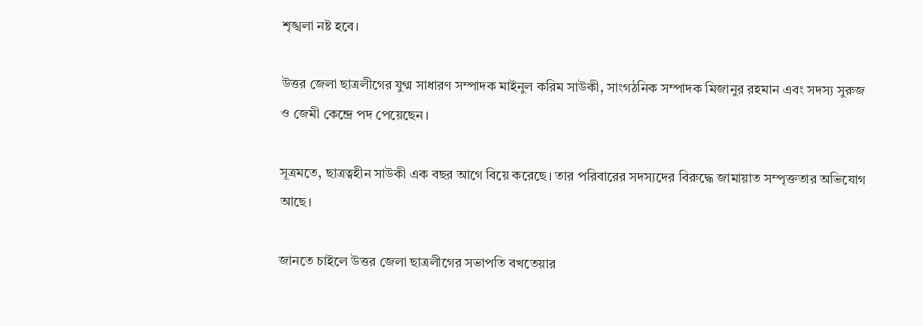শৃঙ্খলা নষ্ট হবে।

উত্তর জেলা ছাত্রলীগের যুগ্ম সাধারণ সম্পাদক মাইনুল করিম সাউকী, সাংগঠনিক সম্পাদক মিজানুর রহমান এবং সদস্য সুরুজ ও জেমী কেন্দ্রে পদ পেয়েছেন।

সূত্রমতে, ছাত্রত্বহীন সাউকী এক বছর আগে বিয়ে করেছে। তার পরিবারের সদস্যদের বিরুদ্ধে জামায়াত সম্পৃক্ততার অভিযোগ আছে।

জানতে চাইলে উত্তর জেলা ছাত্রলীগের সভাপতি বখতেয়ার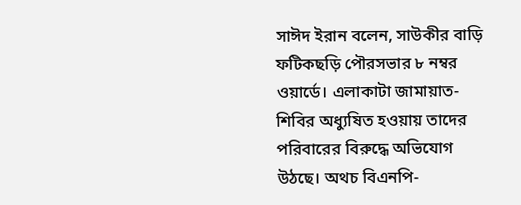সাঈদ ইরান বলেন, সাউকীর বাড়ি ফটিকছড়ি পৌরসভার ৮ নম্বর ওয়ার্ডে। এলাকাটা জামায়াত-শিবির অধ্যুষিত হওয়ায় তাদের পরিবারের বিরুদ্ধে অভিযোগ উঠছে। অথচ বিএনপি-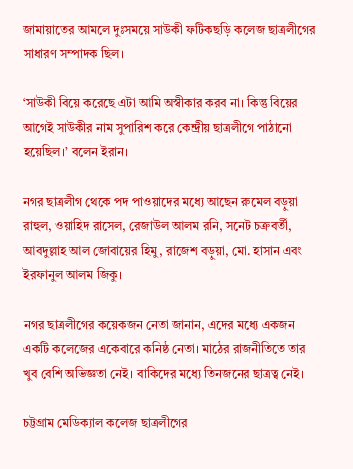জামায়াতের আমলে দুঃসময়ে সাউকী ফটিকছড়ি কলেজ ছাত্রলীগের সাধারণ সম্পাদক ছিল।

‘সাউকী বিয়ে করেছে এটা আমি অস্বীকার করব না। কিন্তু বিয়ের আগেই সাউকীর নাম সুপারিশ করে কেন্দ্রীয় ছাত্রলীগে পাঠানো হয়েছিল।’ বলেন ইরান।

নগর ছাত্রলীগ থেকে পদ পাওয়াদের মধ্যে আছেন রুমেল বড়ুয়া রাহুল, ওয়াহিদ রাসেল, রেজাউল আলম রনি, সনেট চক্রবর্তী, আবদুল্লাহ আল জোবায়ের হিমু, রাজেশ বড়ুয়া, মো. হাসান এবং ইরফানুল আলম জিকু।

নগর ছাত্রলীগের কয়েকজন নেতা জানান, এদের মধ্যে একজন একটি কলেজের একেবারে কনিষ্ঠ নেতা। মাঠের রাজনীতিতে তার খুব বেশি অভিজ্ঞতা নেই। বাকিদের মধ্যে তিনজনের ছাত্রত্ব নেই।

চট্টগ্রাম মেডিক্যাল কলেজ ছাত্রলীগের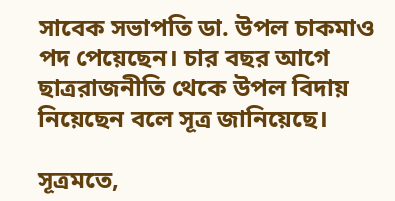সাবেক সভাপতি ডা. উপল চাকমাও পদ পেয়েছেন। চার বছর আগে ছাত্ররাজনীতি থেকে উপল বিদায় নিয়েছেন বলে সূত্র জানিয়েছে।

সূত্রমতে,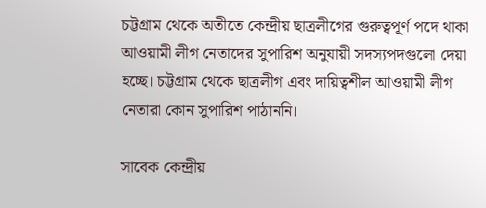চট্টগ্রাম থেকে অতীতে কেন্দ্রীয় ছাত্রলীগের গুরুত্বপূর্ণ পদে থাকা আওয়ামী লীগ নেতাদের সুপারিশ অনুযায়ী সদস্যপদগুলো দেয়া হচ্ছে। চট্টগ্রাম থেকে ছাত্রলীগ এবং দায়িত্বশীল আওয়ামী লীগ নেতারা কোন সুপারিশ পাঠাননি।

সাবেক কেন্দ্রীয়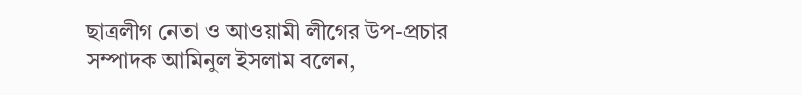ছাত্রলীগ নেতা ও আওয়ামী লীগের উপ-প্রচার সম্পাদক আমিনুল ইসলাম বলেন,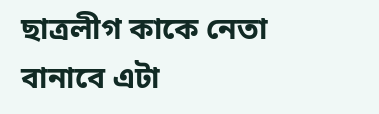ছাত্রলীগ কাকে নেতা বানাবে এটা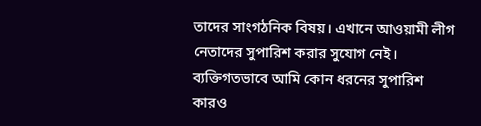তাদের সাংগঠনিক বিষয়। এখানে আওয়ামী লীগ নেতাদের সুপারিশ করার সুযোগ নেই। ব্যক্তিগতভাবে আমি কোন ধরনের সুপারিশ কারও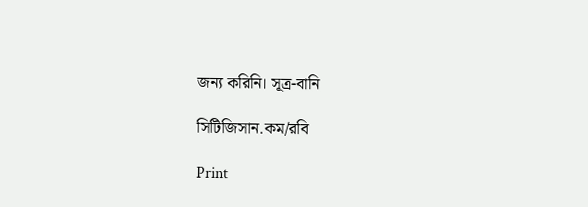জন্য করিনি। সূত্র-বানি

সিটিজিসান.কম/রবি

Print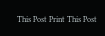This Post Print This Post